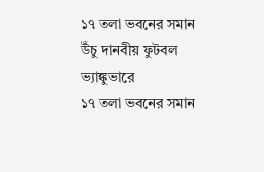১৭ তলা ভবনের সমান উঁচু দানবীয় ফুটবল ভ্যাঙ্কুভারে
১৭ তলা ভবনের সমান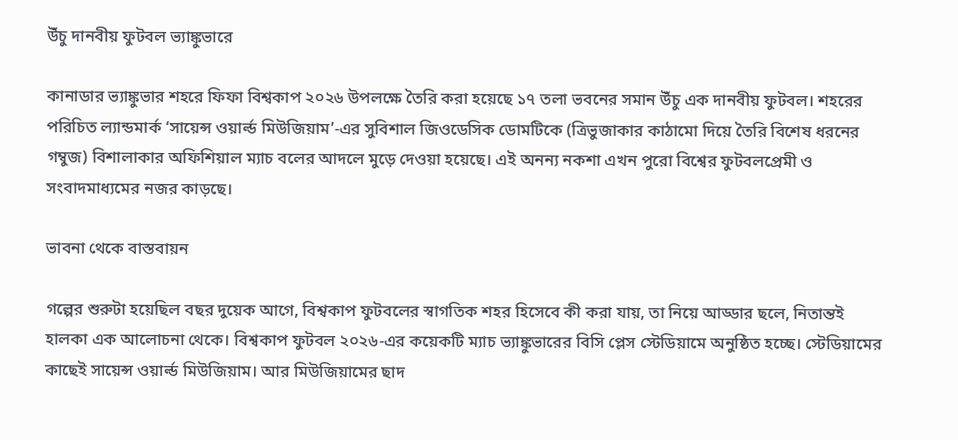উঁচু দানবীয় ফুটবল ভ্যাঙ্কুভারে

কানাডার ভ্যাঙ্কুভার শহরে ফিফা বিশ্বকাপ ২০২৬ উপলক্ষে তৈরি করা হয়েছে ১৭ তলা ভবনের সমান উঁচু এক দানবীয় ফুটবল। শহরের পরিচিত ল্যান্ডমার্ক ‘সায়েন্স ওয়ার্ল্ড মিউজিয়াম’-এর সুবিশাল জিওডেসিক ডোমটিকে (ত্রিভুজাকার কাঠামো দিয়ে তৈরি বিশেষ ধরনের গম্বুজ) বিশালাকার অফিশিয়াল ম্যাচ বলের আদলে মুড়ে দেওয়া হয়েছে। এই অনন্য নকশা এখন পুরো বিশ্বের ফুটবলপ্রেমী ও সংবাদমাধ্যমের নজর কাড়ছে।

ভাবনা থেকে বাস্তবায়ন

গল্পের শুরুটা হয়েছিল বছর দুয়েক আগে, বিশ্বকাপ ফুটবলের স্বাগতিক শহর হিসেবে কী করা যায়, তা নিয়ে আড্ডার ছলে, নিতান্তই হালকা এক আলোচনা থেকে। বিশ্বকাপ ফুটবল ২০২৬-এর কয়েকটি ম্যাচ ভ্যাঙ্কুভারের বিসি প্লেস স্টেডিয়ামে অনুষ্ঠিত হচ্ছে। স্টেডিয়ামের কাছেই সায়েন্স ওয়ার্ল্ড মিউজিয়াম। আর মিউজিয়ামের ছাদ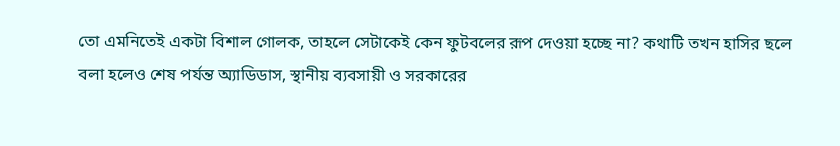তো এমনিতেই একটা বিশাল গোলক, তাহলে সেটাকেই কেন ফুটবলের রূপ দেওয়া হচ্ছে না? কথাটি তখন হাসির ছলে বলা হলেও শেষ পর্যন্ত অ্যাডিডাস, স্থানীয় ব্যবসায়ী ও সরকারের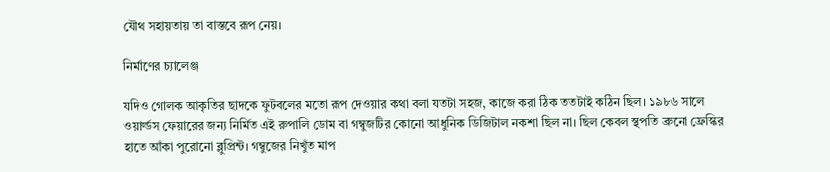যৌথ সহায়তায় তা বাস্তবে রূপ নেয়।

নির্মাণের চ্যালেঞ্জ

যদিও গোলক আকৃতির ছাদকে ফুটবলের মতো রূপ দেওয়ার কথা বলা যতটা সহজ, কাজে করা ঠিক ততটাই কঠিন ছিল। ১৯৮৬ সালে ওয়ার্ল্ডস ফেয়ারের জন্য নির্মিত এই রুপালি ডোম বা গম্বুজটির কোনো আধুনিক ডিজিটাল নকশা ছিল না। ছিল কেবল স্থপতি ব্রুনো ফ্রেস্কির হাতে আঁকা পুরোনো ব্লুপ্রিন্ট। গম্বুজের নিখুঁত মাপ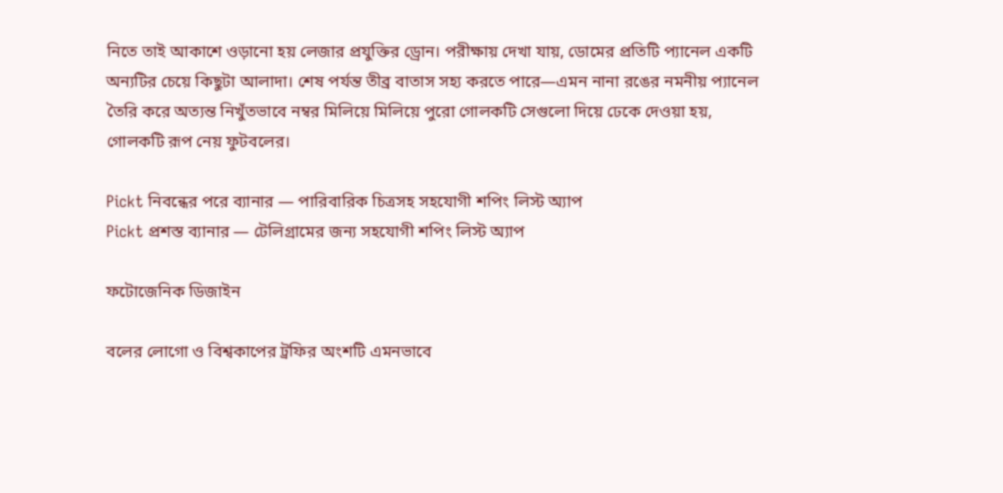নিতে তাই আকাশে ওড়ানো হয় লেজার প্রযুক্তির ড্রোন। পরীক্ষায় দেখা যায়, ডোমের প্রতিটি প্যানেল একটি অন্যটির চেয়ে কিছুটা আলাদা। শেষ পর্যন্ত তীব্র বাতাস সহ্য করতে পারে—এমন নানা রঙের নমনীয় প্যানেল তৈরি করে অত্যন্ত নিখুঁতভাবে নম্বর মিলিয়ে মিলিয়ে পুরো গোলকটি সেগুলো দিয়ে ঢেকে দেওয়া হয়, গোলকটি রূপ নেয় ফুটবলের।

Pickt নিবন্ধের পরে ব্যানার — পারিবারিক চিত্রসহ সহযোগী শপিং লিস্ট অ্যাপ
Pickt প্রশস্ত ব্যানার — টেলিগ্রামের জন্য সহযোগী শপিং লিস্ট অ্যাপ

ফটোজেনিক ডিজাইন

বলের লোগো ও বিশ্বকাপের ট্রফির অংশটি এমনভাবে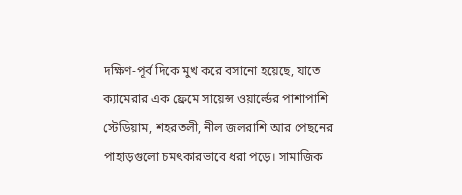দক্ষিণ-পূর্ব দিকে মুখ করে বসানো হয়েছে, যাতে ক্যামেরার এক ফ্রেমে সায়েন্স ওয়ার্ল্ডের পাশাপাশি স্টেডিয়াম, শহরতলী, নীল জলরাশি আর পেছনের পাহাড়গুলো চমৎকারভাবে ধরা পড়ে। সামাজিক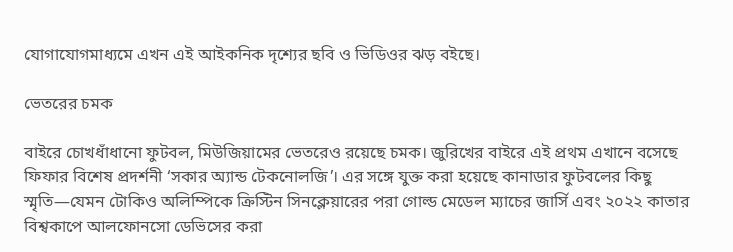যোগাযোগমাধ্যমে এখন এই আইকনিক দৃশ্যের ছবি ও ভিডিওর ঝড় বইছে।

ভেতরের চমক

বাইরে চোখধাঁধানো ফুটবল, মিউজিয়ামের ভেতরেও রয়েছে চমক। জুরিখের বাইরে এই প্রথম এখানে বসেছে ফিফার বিশেষ প্রদর্শনী ‘সকার অ্যান্ড টেকনোলজি’। এর সঙ্গে যুক্ত করা হয়েছে কানাডার ফুটবলের কিছু স্মৃতি—যেমন টোকিও অলিম্পিকে ক্রিস্টিন সিনক্লেয়ারের পরা গোল্ড মেডেল ম্যাচের জার্সি এবং ২০২২ কাতার বিশ্বকাপে আলফোনসো ডেভিসের করা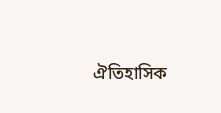ঐতিহাসিক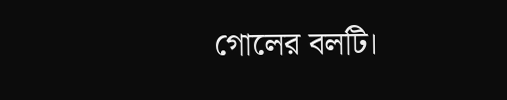গোলের বলটি।